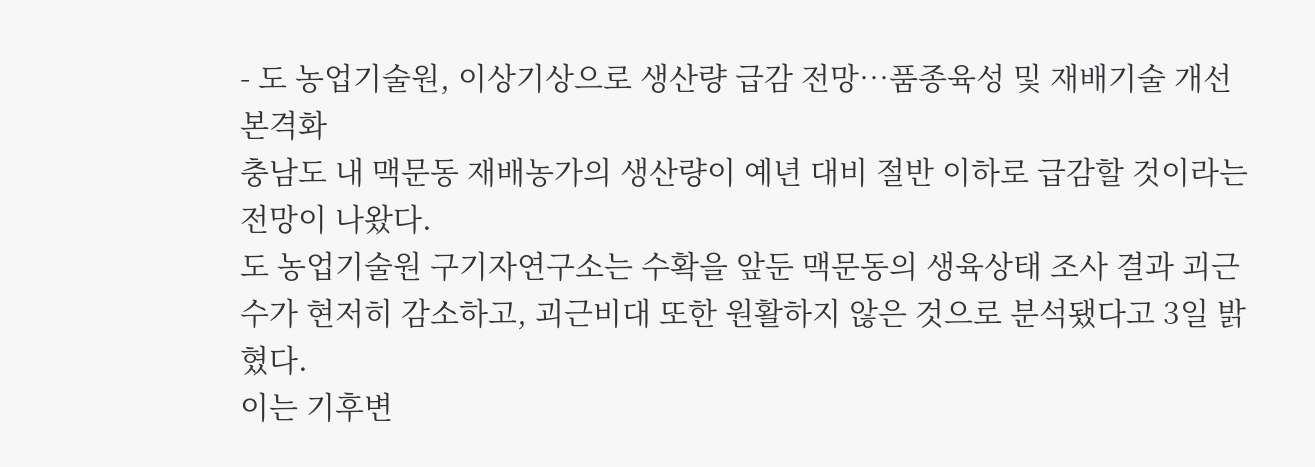- 도 농업기술원, 이상기상으로 생산량 급감 전망…품종육성 및 재배기술 개선 본격화
충남도 내 맥문동 재배농가의 생산량이 예년 대비 절반 이하로 급감할 것이라는 전망이 나왔다.
도 농업기술원 구기자연구소는 수확을 앞둔 맥문동의 생육상태 조사 결과 괴근수가 현저히 감소하고, 괴근비대 또한 원활하지 않은 것으로 분석됐다고 3일 밝혔다.
이는 기후변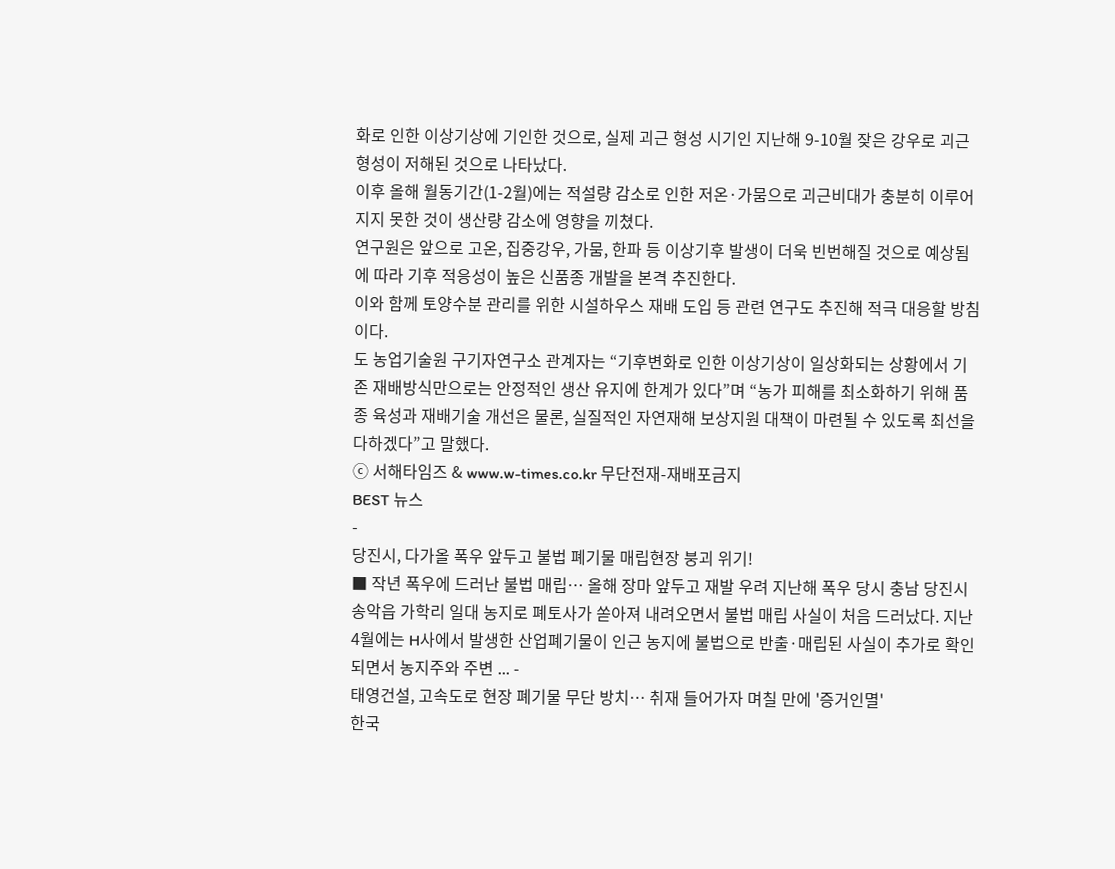화로 인한 이상기상에 기인한 것으로, 실제 괴근 형성 시기인 지난해 9-10월 잦은 강우로 괴근 형성이 저해된 것으로 나타났다.
이후 올해 월동기간(1-2월)에는 적설량 감소로 인한 저온·가뭄으로 괴근비대가 충분히 이루어지지 못한 것이 생산량 감소에 영향을 끼쳤다.
연구원은 앞으로 고온, 집중강우, 가뭄, 한파 등 이상기후 발생이 더욱 빈번해질 것으로 예상됨에 따라 기후 적응성이 높은 신품종 개발을 본격 추진한다.
이와 함께 토양수분 관리를 위한 시설하우스 재배 도입 등 관련 연구도 추진해 적극 대응할 방침이다.
도 농업기술원 구기자연구소 관계자는 “기후변화로 인한 이상기상이 일상화되는 상황에서 기존 재배방식만으로는 안정적인 생산 유지에 한계가 있다”며 “농가 피해를 최소화하기 위해 품종 육성과 재배기술 개선은 물론, 실질적인 자연재해 보상지원 대책이 마련될 수 있도록 최선을 다하겠다”고 말했다.
ⓒ 서해타임즈 & www.w-times.co.kr 무단전재-재배포금지
BEST 뉴스
-
당진시, 다가올 폭우 앞두고 불법 폐기물 매립현장 붕괴 위기!
■ 작년 폭우에 드러난 불법 매립… 올해 장마 앞두고 재발 우려 지난해 폭우 당시 충남 당진시 송악읍 가학리 일대 농지로 폐토사가 쏟아져 내려오면서 불법 매립 사실이 처음 드러났다. 지난 4월에는 H사에서 발생한 산업폐기물이 인근 농지에 불법으로 반출·매립된 사실이 추가로 확인되면서 농지주와 주변 ... -
태영건설, 고속도로 현장 폐기물 무단 방치… 취재 들어가자 며칠 만에 '증거인멸'
한국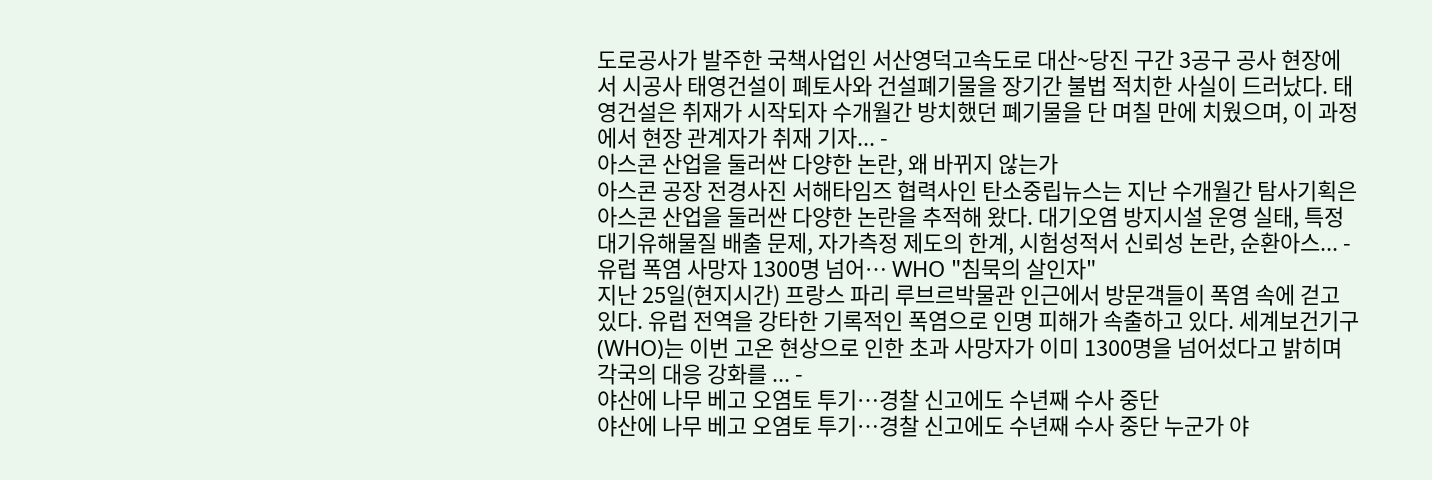도로공사가 발주한 국책사업인 서산영덕고속도로 대산~당진 구간 3공구 공사 현장에서 시공사 태영건설이 폐토사와 건설폐기물을 장기간 불법 적치한 사실이 드러났다. 태영건설은 취재가 시작되자 수개월간 방치했던 폐기물을 단 며칠 만에 치웠으며, 이 과정에서 현장 관계자가 취재 기자... -
아스콘 산업을 둘러싼 다양한 논란, 왜 바뀌지 않는가
아스콘 공장 전경사진 서해타임즈 협력사인 탄소중립뉴스는 지난 수개월간 탐사기획은아스콘 산업을 둘러싼 다양한 논란을 추적해 왔다. 대기오염 방지시설 운영 실태, 특정대기유해물질 배출 문제, 자가측정 제도의 한계, 시험성적서 신뢰성 논란, 순환아스... -
유럽 폭염 사망자 1300명 넘어… WHO "침묵의 살인자"
지난 25일(현지시간) 프랑스 파리 루브르박물관 인근에서 방문객들이 폭염 속에 걷고 있다. 유럽 전역을 강타한 기록적인 폭염으로 인명 피해가 속출하고 있다. 세계보건기구(WHO)는 이번 고온 현상으로 인한 초과 사망자가 이미 1300명을 넘어섰다고 밝히며 각국의 대응 강화를 ... -
야산에 나무 베고 오염토 투기…경찰 신고에도 수년째 수사 중단
야산에 나무 베고 오염토 투기…경찰 신고에도 수년째 수사 중단 누군가 야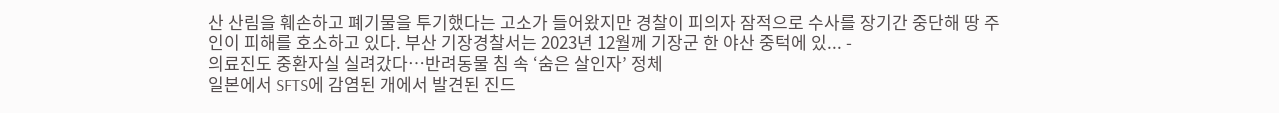산 산림을 훼손하고 폐기물을 투기했다는 고소가 들어왔지만 경찰이 피의자 잠적으로 수사를 장기간 중단해 땅 주인이 피해를 호소하고 있다. 부산 기장경찰서는 2023년 12월께 기장군 한 야산 중턱에 있... -
의료진도 중환자실 실려갔다…반려동물 침 속 ‘숨은 살인자’ 정체
일본에서 SFTS에 감염된 개에서 발견된 진드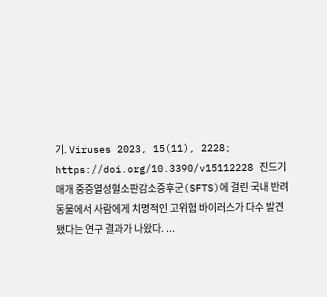기. Viruses 2023, 15(11), 2228; https://doi.org/10.3390/v15112228 진드기 매개 중증열성혈소판감소증후군(SFTS)에 걸린 국내 반려동물에서 사람에게 치명적인 고위험 바이러스가 다수 발견됐다는 연구 결과가 나왔다. ...